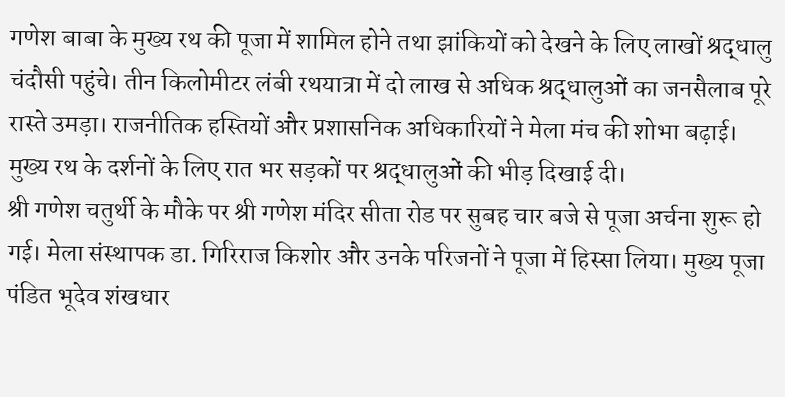गणेश बाबा के मुख्य रथ की पूजा में शामिल होने तथा झांकियों को देखने के लिए लाखों श्रद्धालु चंदौसी पहुंचे। तीन किलोमीटर लंबी रथयात्रा में दो लाख से अधिक श्रद्धालुओं का जनसैलाब पूरे रास्ते उमड़ा। राजनीतिक हस्तियों और प्रशासनिक अधिकारियों ने मेला मंच की शोभा बढ़ाई। मुख्य रथ के दर्शनों के लिए रात भर सड़कों पर श्रद्धालुओं की भीड़ दिखाई दी।
श्री गणेश चतुर्थी के मौके पर श्री गणेश मंदिर सीता रोड पर सुबह चार बजे से पूजा अर्चना शुरू हो गई। मेला संस्थापक डा. गिरिराज किशोर और उनके परिजनों ने पूजा में हिस्सा लिया। मुख्य पूजा पंडित भूदेव शंखधार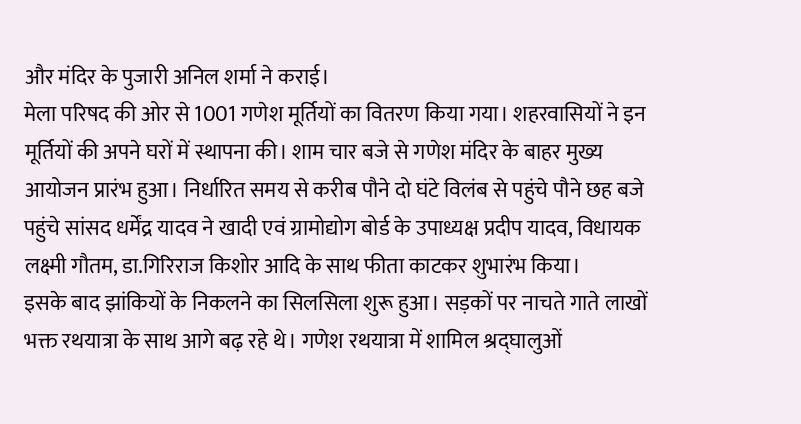और मंदिर के पुजारी अनिल शर्मा ने कराई।
मेला परिषद की ओर से 1001 गणेश मूर्तियों का वितरण किया गया। शहरवासियों ने इन मूर्तियों की अपने घरों में स्थापना की। शाम चार बजे से गणेश मंदिर के बाहर मुख्य आयोजन प्रारंभ हुआ। निर्धारित समय से करीब पौने दो घंटे विलंब से पहुंचे पौने छह बजे पहुंचे सांसद धर्मेंद्र यादव ने खादी एवं ग्रामोद्योग बोर्ड के उपाध्यक्ष प्रदीप यादव, विधायक लक्ष्मी गौतम, डा.गिरिराज किशोर आदि के साथ फीता काटकर शुभारंभ किया।
इसके बाद झांकियों के निकलने का सिलसिला शुरू हुआ। सड़कों पर नाचते गाते लाखों भक्त रथयात्रा के साथ आगे बढ़ रहे थे। गणेश रथयात्रा में शामिल श्रद्घालुओं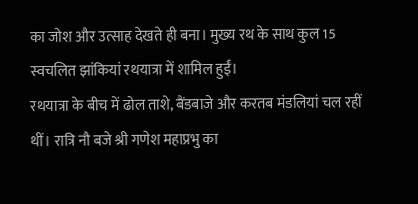का जोश और उत्साह देखते ही बना। मुख्य रथ के साथ कुल 15 स्वचलित झांकियां रथयात्रा में शामिल हुईं।
रथयात्रा के बीच में ढोल ताशे, बैंडबाजे और करतब मंडलियां चल रहीं थीं। रात्रि नौ बजे श्री गणेश महाप्रभु का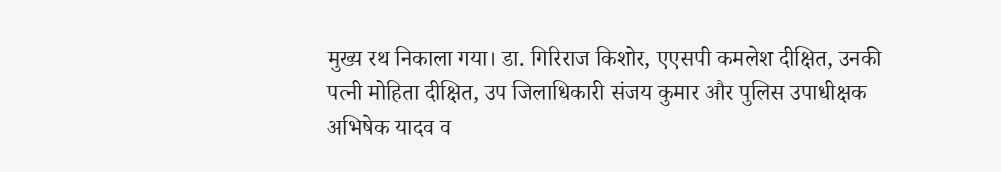मुख्य रथ निकाला गया। डा. गिरिराज किशोर, एएसपी कमलेश दीक्षित, उनकी पत्नी मोहिता दीक्षित, उप जिलाधिकारी संजय कुमार और पुलिस उपाधीक्षक अभिषेक यादव व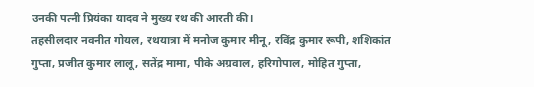उनकी पत्नी प्रियंका यादव ने मुख्य रथ की आरती की।
तहसीलदार नवनीत गोयल, रथयात्रा में मनोज कुमार मीनू, रविंद्र कुमार रूपी, शशिकांत गुप्ता, प्रजीत कुमार लालू, सतेंद्र मामा, पीके अग्रवाल, हरिगोपाल, मोहित गुप्ता,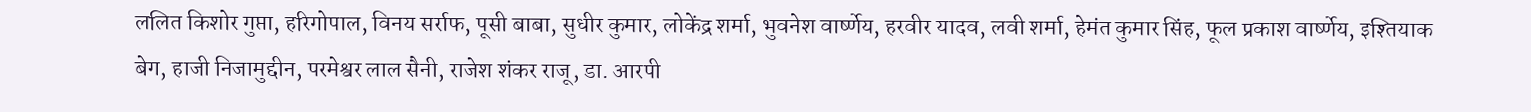ललित किशोर गुप्ता, हरिगोपाल, विनय सर्राफ, पूसी बाबा, सुधीर कुमार, लोकेंद्र शर्मा, भुवनेश वार्ष्णेय, हरवीर यादव, लवी शर्मा, हेमंत कुमार सिंह, फूल प्रकाश वार्ष्णेय, इश्तियाक बेग, हाजी निजामुद्दीन, परमेश्वर लाल सैनी, राजेश शंकर राजू, डा. आरपी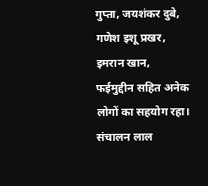गुप्ता, जयशंकर दुबे, गणेश इशू प्रखर, इमरान खान, फईमुद्दीन सहित अनेक लोगों का सहयोग रहा। संचालन लाल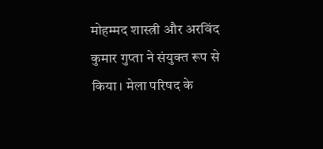मोहम्मद शास्त्री और अरविंद कुमार गुप्ता ने संयुक्त रूप से किया। मेला परिषद के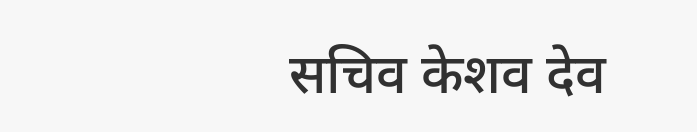सचिव केशव देव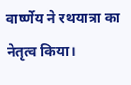वार्ष्णेय ने रथयात्रा का नेतृत्व किया।